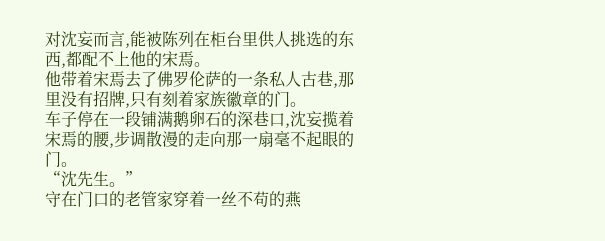对沈妄而言,能被陈列在柜台里供人挑选的东西,都配不上他的宋焉。
他带着宋焉去了佛罗伦萨的一条私人古巷,那里没有招牌,只有刻着家族徽章的门。
车子停在一段铺满鹅卵石的深巷口,沈妄揽着宋焉的腰,步调散漫的走向那一扇毫不起眼的门。
“沈先生。”
守在门口的老管家穿着一丝不苟的燕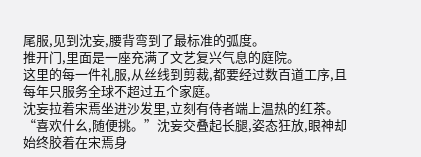尾服,见到沈妄,腰背弯到了最标准的弧度。
推开门,里面是一座充满了文艺复兴气息的庭院。
这里的每一件礼服,从丝线到剪裁,都要经过数百道工序,且每年只服务全球不超过五个家庭。
沈妄拉着宋焉坐进沙发里,立刻有侍者端上温热的红茶。
“喜欢什幺,随便挑。”沈妄交叠起长腿,姿态狂放,眼神却始终胶着在宋焉身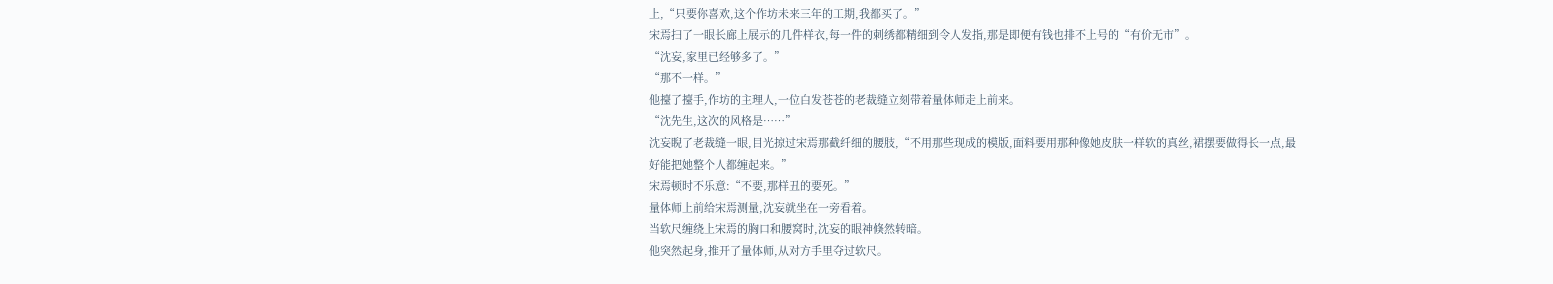上,“只要你喜欢,这个作坊未来三年的工期,我都买了。”
宋焉扫了一眼长廊上展示的几件样衣,每一件的刺绣都精细到令人发指,那是即便有钱也排不上号的“有价无市”。
“沈妄,家里已经够多了。”
“那不一样。”
他擡了擡手,作坊的主理人,一位白发苍苍的老裁缝立刻带着量体师走上前来。
“沈先生,这次的风格是……”
沈妄睨了老裁缝一眼,目光掠过宋焉那截纤细的腰肢,“不用那些现成的模版,面料要用那种像她皮肤一样软的真丝,裙摆要做得长一点,最好能把她整个人都缠起来。”
宋焉顿时不乐意:“不要,那样丑的要死。”
量体师上前给宋焉测量,沈妄就坐在一旁看着。
当软尺缠绕上宋焉的胸口和腰窝时,沈妄的眼神倏然转暗。
他突然起身,推开了量体师,从对方手里夺过软尺。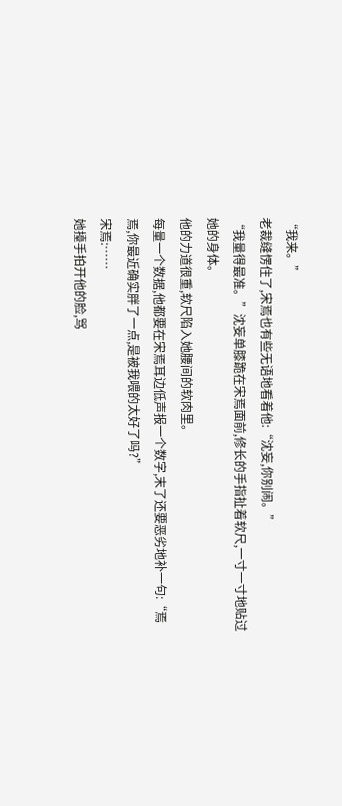“我来。”
老裁缝愣住了,宋焉也有些无语地看着他:“沈妄,你别闹。”
“我量得最准。”沈妄单膝跪在宋焉面前,修长的手指扯着软尺,一寸一寸地贴过她的身体。
他的力道很重,软尺陷入她腰间的软肉里。
每量一个数据,他都要在宋焉耳边低声报一个数字,末了还要恶劣地补一句:“焉焉,你最近确实胖了一点,是被我喂的太好了吗?”
宋焉:……
她擡手拍开他的脸,骂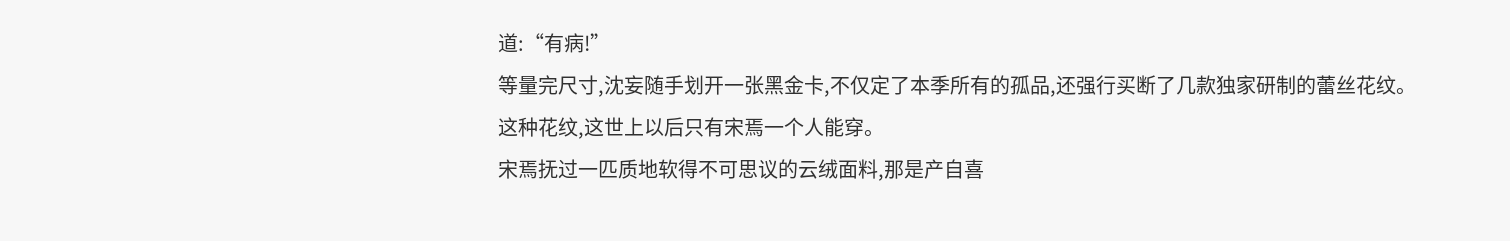道:“有病!”
等量完尺寸,沈妄随手划开一张黑金卡,不仅定了本季所有的孤品,还强行买断了几款独家研制的蕾丝花纹。
这种花纹,这世上以后只有宋焉一个人能穿。
宋焉抚过一匹质地软得不可思议的云绒面料,那是产自喜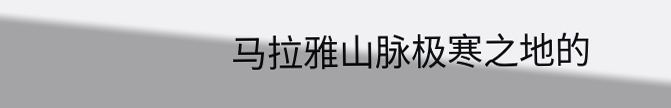马拉雅山脉极寒之地的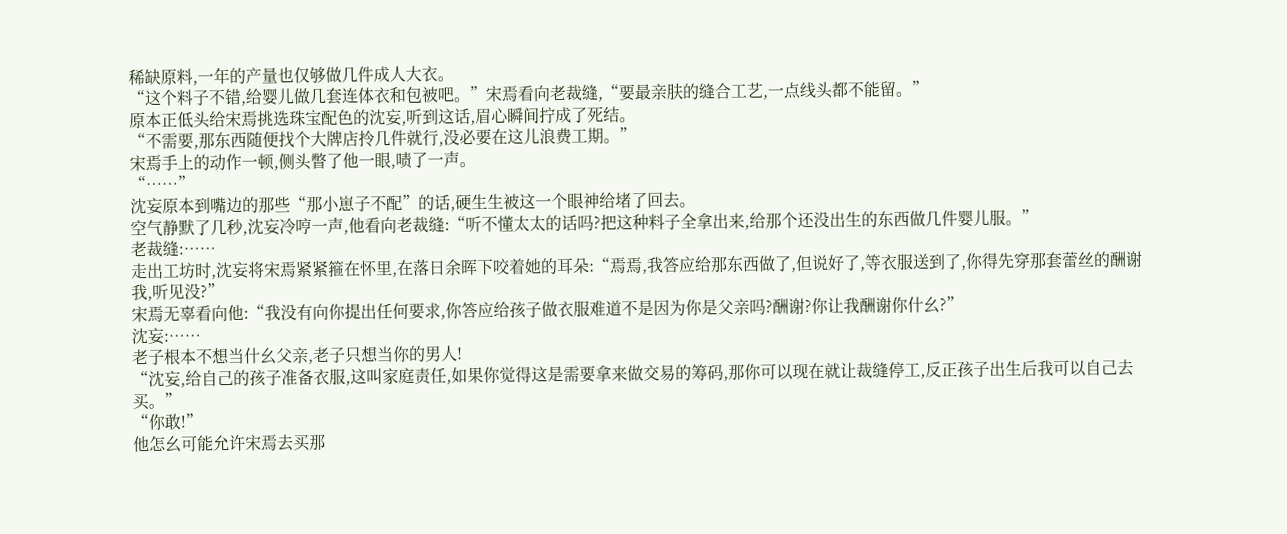稀缺原料,一年的产量也仅够做几件成人大衣。
“这个料子不错,给婴儿做几套连体衣和包被吧。”宋焉看向老裁缝,“要最亲肤的缝合工艺,一点线头都不能留。”
原本正低头给宋焉挑选珠宝配色的沈妄,听到这话,眉心瞬间拧成了死结。
“不需要,那东西随便找个大牌店拎几件就行,没必要在这儿浪费工期。”
宋焉手上的动作一顿,侧头瞥了他一眼,啧了一声。
“……”
沈妄原本到嘴边的那些“那小崽子不配”的话,硬生生被这一个眼神给堵了回去。
空气静默了几秒,沈妄冷哼一声,他看向老裁缝:“听不懂太太的话吗?把这种料子全拿出来,给那个还没出生的东西做几件婴儿服。”
老裁缝:……
走出工坊时,沈妄将宋焉紧紧箍在怀里,在落日余晖下咬着她的耳朵:“焉焉,我答应给那东西做了,但说好了,等衣服送到了,你得先穿那套蕾丝的酬谢我,听见没?”
宋焉无辜看向他:“我没有向你提出任何要求,你答应给孩子做衣服难道不是因为你是父亲吗?酬谢?你让我酬谢你什幺?”
沈妄:……
老子根本不想当什幺父亲,老子只想当你的男人!
“沈妄,给自己的孩子准备衣服,这叫家庭责任,如果你觉得这是需要拿来做交易的筹码,那你可以现在就让裁缝停工,反正孩子出生后我可以自己去买。”
“你敢!”
他怎幺可能允许宋焉去买那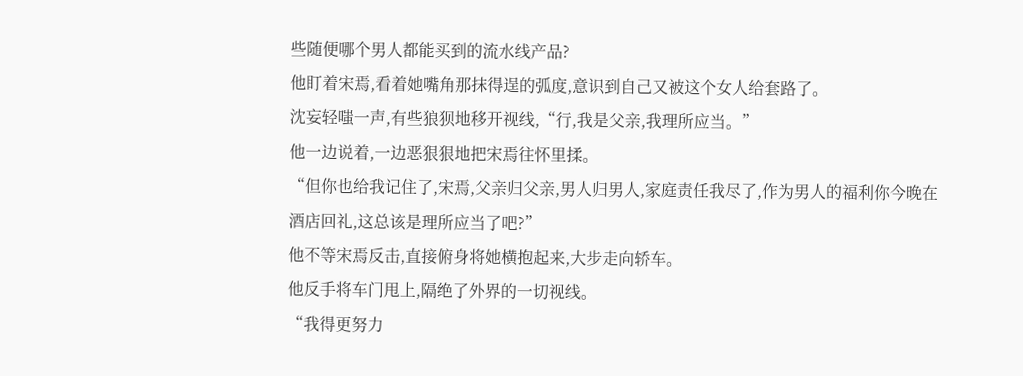些随便哪个男人都能买到的流水线产品?
他盯着宋焉,看着她嘴角那抹得逞的弧度,意识到自己又被这个女人给套路了。
沈妄轻嗤一声,有些狼狈地移开视线,“行,我是父亲,我理所应当。”
他一边说着,一边恶狠狠地把宋焉往怀里揉。
“但你也给我记住了,宋焉,父亲归父亲,男人归男人,家庭责任我尽了,作为男人的福利你今晚在酒店回礼,这总该是理所应当了吧?”
他不等宋焉反击,直接俯身将她横抱起来,大步走向轿车。
他反手将车门甩上,隔绝了外界的一切视线。
“我得更努力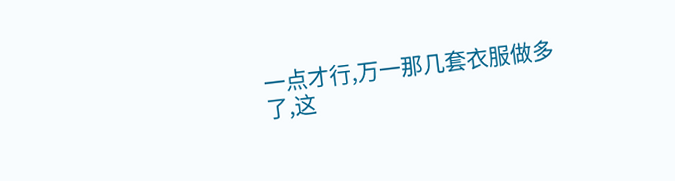一点才行,万一那几套衣服做多了,这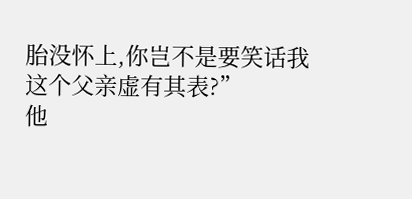胎没怀上,你岂不是要笑话我这个父亲虚有其表?”
他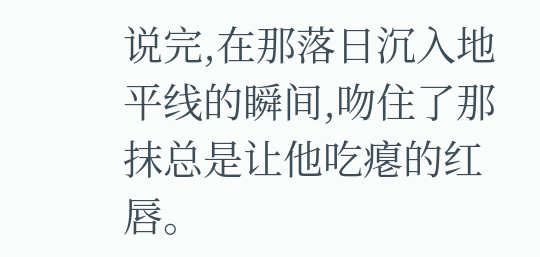说完,在那落日沉入地平线的瞬间,吻住了那抹总是让他吃瘪的红唇。